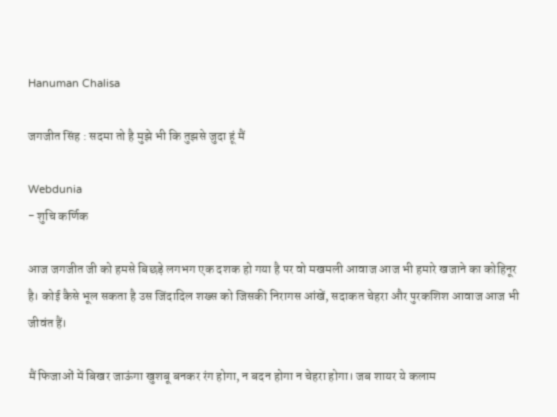Hanuman Chalisa

जगजीत सिंह : सदमा तो है मुझे भी कि तुझसे जुदा हूं मैं

Webdunia
- शुचि कर्णिक

आज जगजीत जी को हमसे बिछड़े लगभग एक दशक हो गया है पर वो मखमली आवाज आज भी हमारे खजाने का कोहिनूर है। कोई कैसे भूल सकता है उस जिंदादिल शख्स को जिसकी निरागस आंखें, सदाकत चेहरा और पुरकशिश आवाज आज भी जीवंत हैं।

मैं फिजाओं में बिखर जाऊंगा खुशबू बनकर रंग होगा, न बदन होगा न चेहरा होगा। जब शायर ये कलाम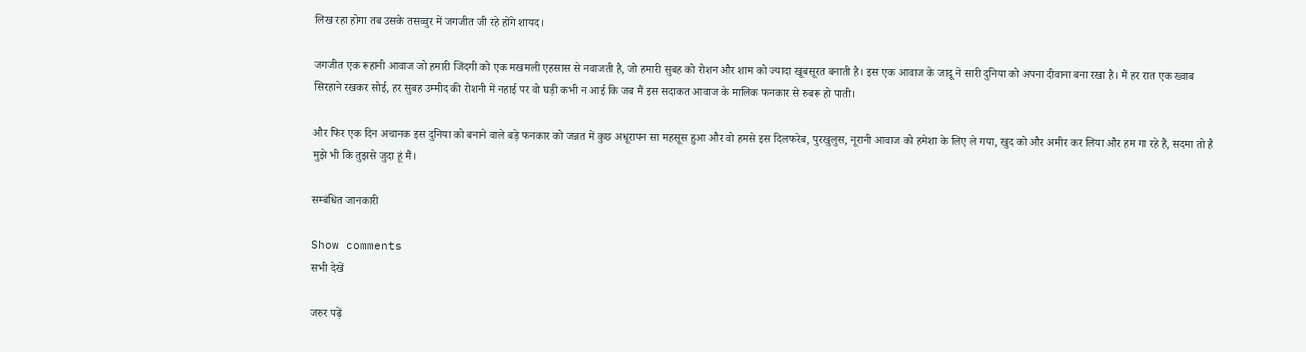लिख रहा होगा तब उसके तसव्वुर में जगजीत जी रहे होंगे शायद।

जगजीत एक रूहानी आवाज जो हमारी जिंदगी को एक मखमली एहसास से नवाजती है, जो हमारी सुबह को रोशन और शाम को ज्यादा खूबसूरत बनाती है। इस एक आवाज के जादू ने सारी दुनिया को अपना दीवाना बना रखा है। मैं हर रात एक ख्वाब सिरहाने रखकर सोई, हर सुबह उम्मीद की रोशनी में नहाई पर वो घड़ी कभी न आई कि जब मैं इस सदाकत आवाज के मालिक फनकार से रुबरू हो पाती।

और फिर एक दिन अचानक इस दुनिया को बनाने वाले बड़े फनकार को जन्नत में कुछ अधूरापन सा महसूस हुआ और वो हमसे इस दिलफरेब, पुरखुलुस, नूरानी आवाज को हमेशा के लिए ले गया, खुद को और अमीर कर लिया और हम गा रहे हैं, सदमा तो है मुझे भी कि तुझसे जुदा हूं मैं।

सम्बंधित जानकारी

Show comments
सभी देखें

जरुर पढ़ें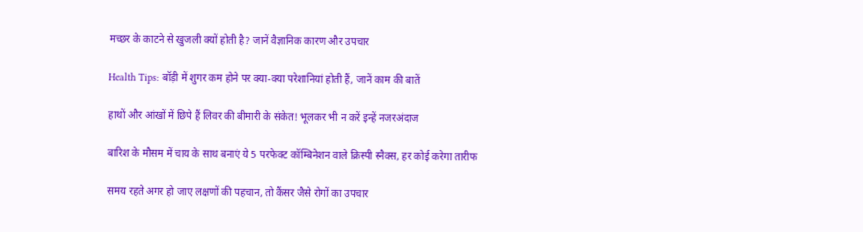मच्छर के काटने से खुजली क्यों होती है? जानें वैज्ञानिक कारण और उपचार

Health Tips: बॉड़ी में शुगर कम होने पर क्या-क्या परेशानियां होती हैं, जानें काम की बातें

हाथों और आंखों में छिपे हैं लिवर की बीमारी के संकेत! भूलकर भी न करें इन्हें नजरअंदाज

बारिश के मौसम में चाय के साथ बनाएं ये 5 परफेक्ट कॉम्बिनेशन वाले क्रिस्पी स्नैक्स, हर कोई करेगा तारीफ

समय रहते अगर हो जाए लक्षणों की पहचान, तो कैंसर जैसे रोगों का उपचार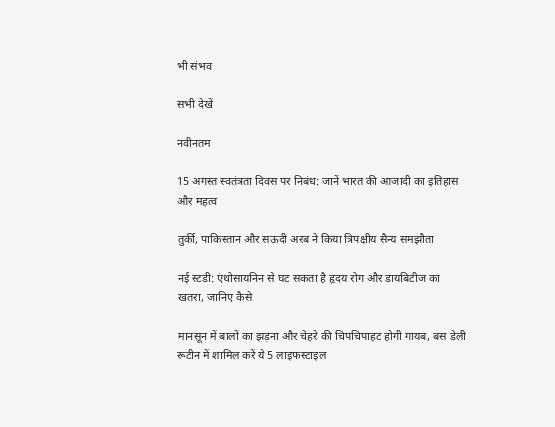भी संभव

सभी देखें

नवीनतम

15 अगस्त स्वतंत्रता दिवस पर निबंध: जानें भारत की आजादी का इतिहास और महत्व

तुर्की, पाकिस्तान और सऊदी अरब ने किया त्रिपक्षीय सैन्य समझौता

नई स्टडी: एंथोसायनिन से घट सकता है हृदय रोग और डायबिटीज का खतरा, जानिए कैसे

मानसून में बालों का झड़ना और चेहरे की चिपचिपाहट होगी गायब, बस डेली रूटीन में शामिल करें ये 5 लाइफस्टाइल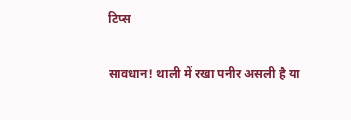टिप्स

सावधान! थाली में रखा पनीर असली है या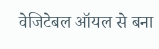वेजिटेबल ऑयल से बना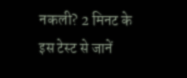नकली? 2 मिनट के इस टेस्ट से जानें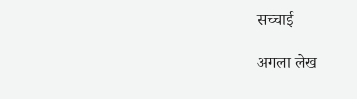सच्चाई

अगला लेख